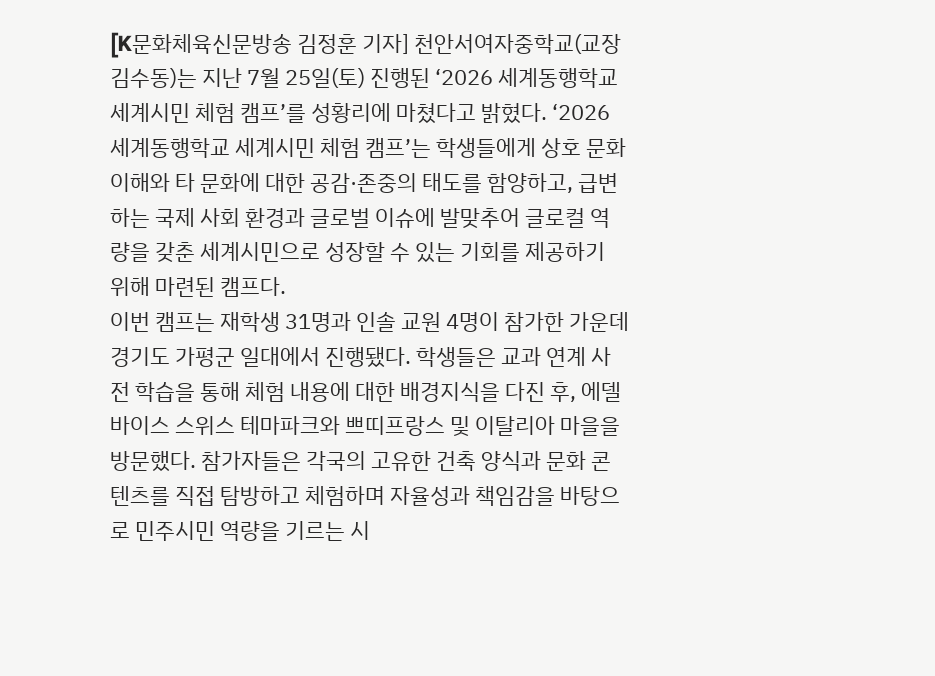[K문화체육신문방송 김정훈 기자] 천안서여자중학교(교장 김수동)는 지난 7월 25일(토) 진행된 ‘2026 세계동행학교 세계시민 체험 캠프’를 성황리에 마쳤다고 밝혔다. ‘2026 세계동행학교 세계시민 체험 캠프’는 학생들에게 상호 문화 이해와 타 문화에 대한 공감·존중의 태도를 함양하고, 급변하는 국제 사회 환경과 글로벌 이슈에 발맞추어 글로컬 역량을 갖춘 세계시민으로 성장할 수 있는 기회를 제공하기 위해 마련된 캠프다.
이번 캠프는 재학생 31명과 인솔 교원 4명이 참가한 가운데 경기도 가평군 일대에서 진행됐다. 학생들은 교과 연계 사전 학습을 통해 체험 내용에 대한 배경지식을 다진 후, 에델바이스 스위스 테마파크와 쁘띠프랑스 및 이탈리아 마을을 방문했다. 참가자들은 각국의 고유한 건축 양식과 문화 콘텐츠를 직접 탐방하고 체험하며 자율성과 책임감을 바탕으로 민주시민 역량을 기르는 시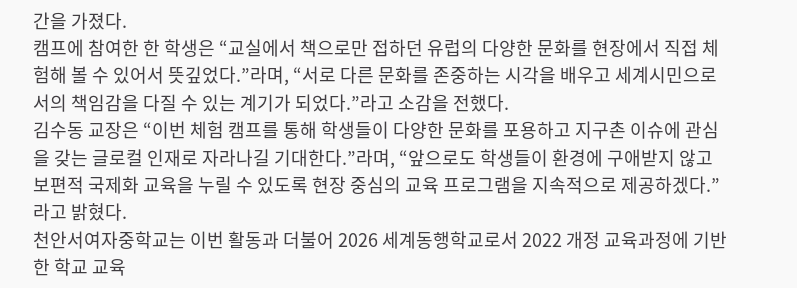간을 가졌다.
캠프에 참여한 한 학생은 “교실에서 책으로만 접하던 유럽의 다양한 문화를 현장에서 직접 체험해 볼 수 있어서 뜻깊었다.”라며, “서로 다른 문화를 존중하는 시각을 배우고 세계시민으로서의 책임감을 다질 수 있는 계기가 되었다.”라고 소감을 전했다.
김수동 교장은 “이번 체험 캠프를 통해 학생들이 다양한 문화를 포용하고 지구촌 이슈에 관심을 갖는 글로컬 인재로 자라나길 기대한다.”라며, “앞으로도 학생들이 환경에 구애받지 않고 보편적 국제화 교육을 누릴 수 있도록 현장 중심의 교육 프로그램을 지속적으로 제공하겠다.”라고 밝혔다.
천안서여자중학교는 이번 활동과 더불어 2026 세계동행학교로서 2022 개정 교육과정에 기반한 학교 교육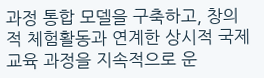과정 통합 모델을 구축하고, 창의적 체험활동과 연계한 상시적 국제교육 과정을 지속적으로 운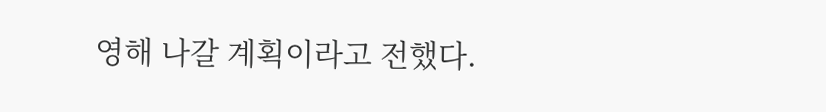영해 나갈 계획이라고 전했다.